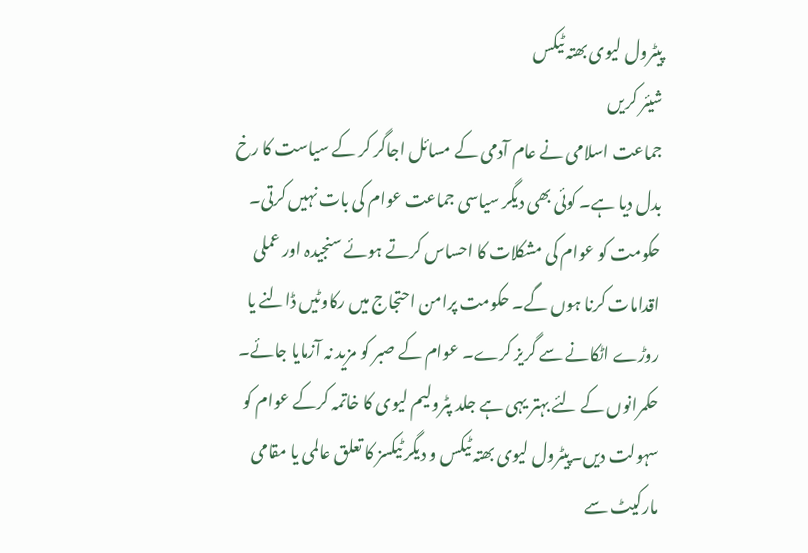پیٹرول لیوی بھتہ ٹیکس
شیئر کریں
جماعت اسلامی نے عام آدمی کے مسائل اجاگر کر کے سیاست کا رخ بدل دیا ہے۔ کوئی بھی دیگر سیاسی جماعت عوام کی بات نہیں کرتی۔ حکومت کو عوام کی مشکلات کا احساس کرتے ہوئے سنجیدہ اور عملی اقدامات کرنا ہوں گے۔ حکومت پرامن احتجاج میں رکاوٹیں ڈالنے یا روڑے اٹکانے سے گریز کرے۔ عوام کے صبر کو مزید نہ آزمایا جائے۔ حکمرانوں کے لئے بہتر یہی ہے جلد پٹرولیم لیوی کا خاتمہ کرکے عوام کو سہولت دیں۔پیٹرول لیوی بھتہ ٹیکس و دیگر ٹیکسز کا تعلق عالمی یا مقامی مارکیٹ سے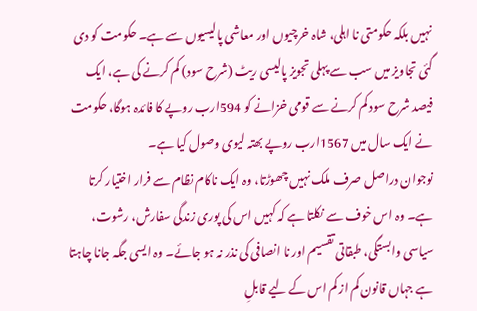نہیں بلکہ حکومتی نا اہلی، شاہ خرچیوں اور معاشی پالیسیوں سے ہے۔ حکومت کو دی گئی تجاویز میں سب سے پہلی تجویز پالیسی ریٹ (شرح سود) کم کرنے کی ہے، ایک فیصد شرح سود کم کرنے سے قومی خزانے کو 594ارب روپے کا فائدہ ہوگا، حکومت نے ایک سال میں 1567ارب روپے بھتہ لیوی وصول کیا ہے۔
نوجوان دراصل صرف ملک نہیں چھوڑتا، وہ ایک ناکام نظام سے فرار اختیار کرتا ہے۔ وہ اس خوف سے نکلتا ہے کہ کہیں اس کی پوری زندگی سفارش، رشوت، سیاسی وابستگی، طبقاتی تقسیم اور نا انصافی کی نذر نہ ہو جائے۔ وہ ایسی جگہ جانا چاہتا ہے جہاں قانون کم از کم اس کے لیے قابلِ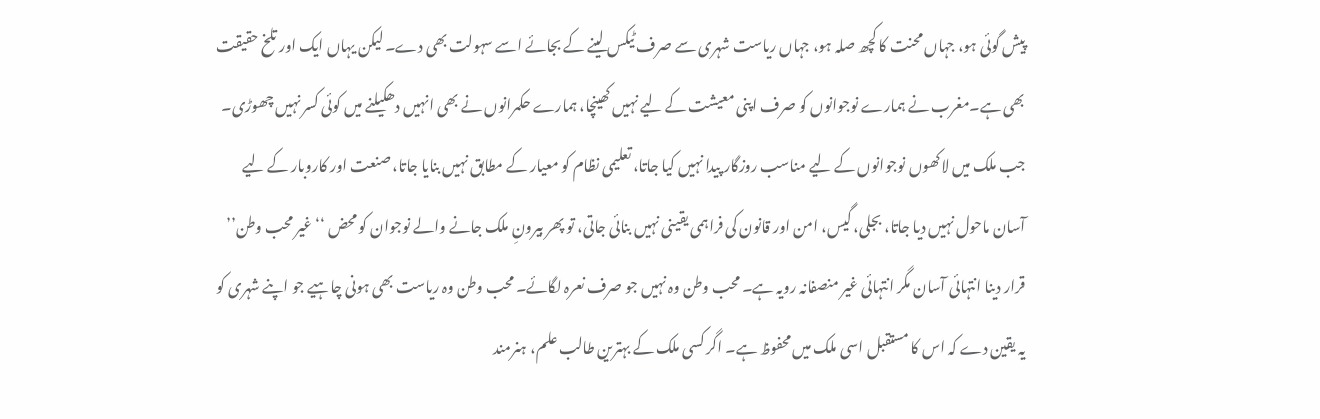پیش گوئی ہو، جہاں محنت کا کچھ صلہ ہو، جہاں ریاست شہری سے صرف ٹیکس لینے کے بجائے اسے سہولت بھی دے۔ لیکن یہاں ایک اور تلخ حقیقت بھی ہے۔مغرب نے ہمارے نوجوانوں کو صرف اپنی معیشت کے لیے نہیں کھینچا، ہمارے حکمرانوں نے بھی انہیں دھکیلنے میں کوئی کسر نہیں چھوڑی۔ جب ملک میں لاکھوں نوجوانوں کے لیے مناسب روزگار پیدا نہیں کیا جاتا، تعلیمی نظام کو معیار کے مطابق نہیں بنایا جاتا، صنعت اور کاروبار کے لیے آسان ماحول نہیں دیا جاتا، بجلی، گیس، امن اور قانون کی فراہمی یقینی نہیں بنائی جاتی، تو پھر بیرونِ ملک جانے والے نوجوان کو محض ‘‘غیر محب وطن’’ قرار دینا انتہائی آسان مگر انتہائی غیر منصفانہ رویہ ہے۔ محب وطن وہ نہیں جو صرف نعرہ لگائے۔ محب وطن وہ ریاست بھی ہونی چاہیے جو اپنے شہری کو یہ یقین دے کہ اس کا مستقبل اسی ملک میں محفوظ ہے۔ اگر کسی ملک کے بہترین طالب علم، ہنرمند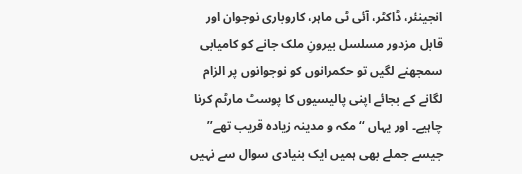انجینئر، ڈاکٹر، آئی ٹی ماہر، کاروباری نوجوان اور قابل مزدور مسلسل بیرونِ ملک جانے کو کامیابی سمجھنے لگیں تو حکمرانوں کو نوجوانوں پر الزام لگانے کے بجائے اپنی پالیسیوں کا پوسٹ مارٹم کرنا چاہیے۔ اور یہاں ‘‘مکہ و مدینہ زیادہ قریب تھے’’ جیسے جملے بھی ہمیں ایک بنیادی سوال سے نہیں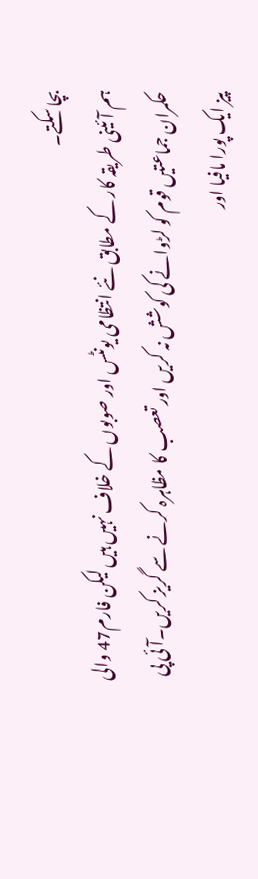بچا سکتے۔
ہم آئینی طریقہ کار کے مطابق نئے انتظامی یونٹس اور صوبوں کے خلاف نہیں ہیں لیکن فارم47 والی حکمران جماعتیں قوم کو لڑوانے کی کوشش نہ کریں اور تعصب کا مظاہرہ کرنے سے گریز کریں۔آئی پی پیز ایک پورا مافیا اور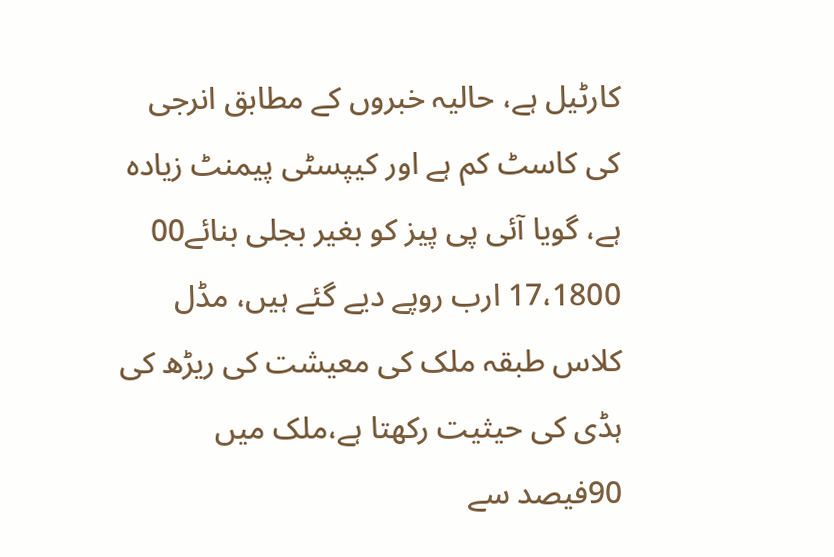کارٹیل ہے، حالیہ خبروں کے مطابق انرجی کی کاسٹ کم ہے اور کیپسٹی پیمنٹ زیادہ ہے، گویا آئی پی پیز کو بغیر بجلی بنائے00 17،1800 ارب روپے دیے گئے ہیں، مڈل کلاس طبقہ ملک کی معیشت کی ریڑھ کی ہڈی کی حیثیت رکھتا ہے،ملک میں 90فیصد سے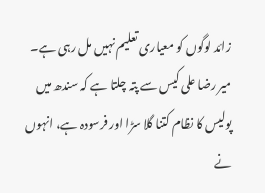زائد لوگوں کو معیاری تعلیم نہیں مل رہی ہے۔
میر رضا علی کیس سے پتہ چلتا ہے کہ سندھ میں پولیس کا نظام کتنا گلا سڑا اور فرسودہ ہے، انہوں نے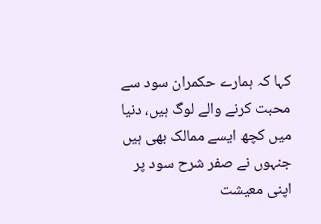کہا کہ ہمارے حکمران سود سے محبت کرنے والے لوگ ہیں، دنیا میں کچھ ایسے ممالک بھی ہیں جنہوں نے صفر شرح سود پر اپنی معیشت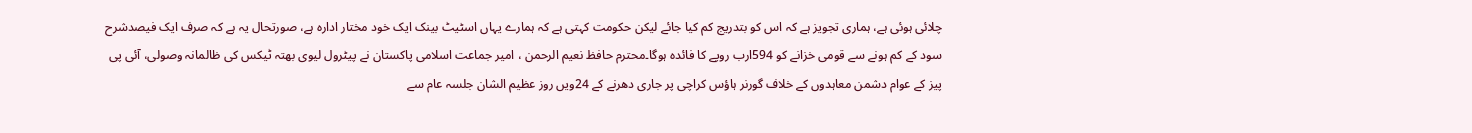چلائی ہوئی ہے، ہماری تجویز ہے کہ اس کو بتدریج کم کیا جائے لیکن حکومت کہتی ہے کہ ہمارے یہاں اسٹیٹ بینک ایک خود مختار ادارہ ہے، صورتحال یہ ہے کہ صرف ایک فیصدشرح سود کے کم ہونے سے قومی خزانے کو 594ارب روپے کا فائدہ ہوگا۔محترم حافظ نعیم الرحمن ، امیر جماعت اسلامی پاکستان نے پیٹرول لیوی بھتہ ٹیکس کی ظالمانہ وصولی، آئی پی پیز کے عوام دشمن معاہدوں کے خلاف گورنر ہاؤس کراچی پر جاری دھرنے کے 24ویں روز عظیم الشان جلسہ عام سے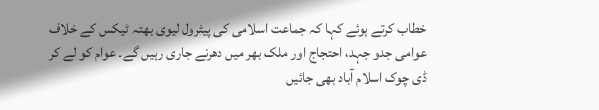خطاب کرتے ہوئے کہا کہ جماعت اسلامی کی پیٹرول لیوی بھتہ ٹیکس کے خلاف عوامی جدو جہد، احتجاج اور ملک بھر میں دھرنے جاری رہیں گے۔ عوام کو لے کر ڈی چوک اسلام آباد بھی جائیں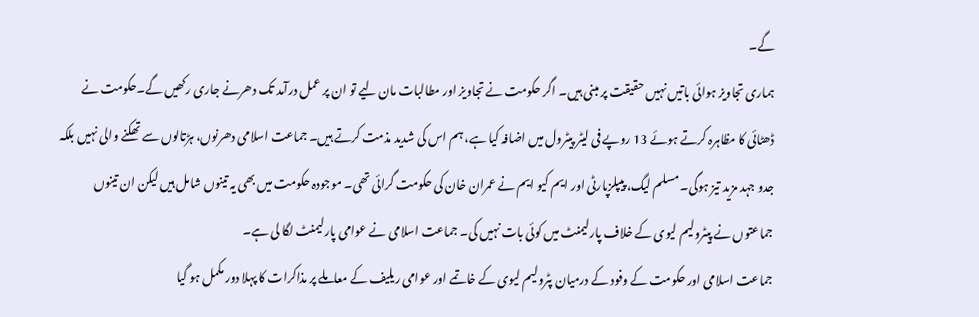گے۔
ہماری تجاویز ہوائی باتیں نہیں حقیقت پر مبنی ہیں۔ اگر حکومت نے تجاویز اور مطالبات مان لیے تو ان پر عمل درآمد تک دھرنے جاری رکھیں گے۔حکومت نے ڈھٹائی کا مظاہرہ کرتے ہوئے 13 روپے فی لیٹر پیٹرول میں اضافہ کیا ہے، ہم اس کی شدید مذمت کرتے ہیں۔ جماعت اسلامی دھرنوں، ہڑتالوں سے تھکنے والی نہیں بلکہ جدو جہد مزید تیز ہوگی۔ مسلم لیگ، پیپلزپارٹی اور ایم کیو ایم نے عمران خان کی حکومت گرائی تھی۔ موجودہ حکومت میں بھی یہ تینوں شامل ہیں لیکن ان تینوں جماعتوں نے پیٹرولیم لیوی کے خلاف پارلیمنٹ میں کوئی بات نہیں کی۔ جماعت اسلامی نے عوامی پارلیمنٹ لگا لی ہے۔
جماعت اسلامی اور حکومت کے وفود کے درمیان پٹرولیم لیوی کے خاتمے اور عوامی ریلیف کے معاملے پر مذاکرات کا پہلا دور مکمل ہو گیا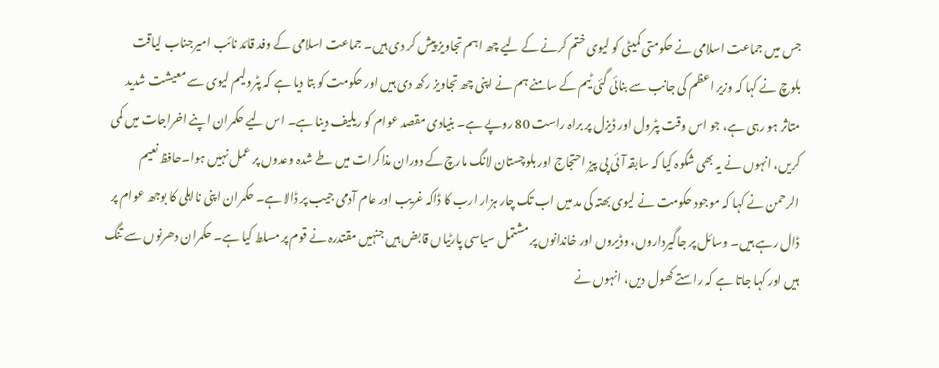جس میں جماعت اسلامی نے حکومتی کمیٹی کو لیوی ختم کرنے کے لیے چھ اہم تجاویز پیش کر دی ہیں۔ جماعت اسلامی کے وفد قائد نائب امیرجناب لیاقت بلوچ نے کہا کہ وزیر اعظم کی جانب سے بنائی گئی ٹیم کے سامنے ہم نے اپنی چھ تجاویز رکھ دی ہیں اور حکومت کو بتا دیا ہے کہ پٹرولیم لیوی سے معیشت شدید متاثر ہو رہی ہے، جو اس وقت پٹرول اور ڈیزل پر براہ راست 80 روپے ہے۔ بنیادی مقصد عوام کو ریلیف دینا ہے۔ اس لیے حکمران اپنے اخراجات میں کمی کریں، انہوں نے یہ بھی شکوہ کیا کہ سابقہ آئی پی پیز احتجاج اور بلوچستان لانگ مارچ کے دوران مذاکرات میں طے شدہ وعدوں پر عمل نہیں ہوا۔حافظ نعیم الرحمن نے کہا کہ موجود حکومت نے لیوی بھتہ کی مد میں اب تک چار ہزار ارب کا ڈاکہ غریب اور عام آدمی جیب پر ڈالا ہے۔ حکمران اپنی نااہلی کا بوجھ عوام پر ڈال رہے ہیں۔ وسائل پر جاگیرداروں، وڈیروں اور خاندانوں پر مشتمل سیاسی پارٹیاں قابض ہیں جنہیں مقتدرہ نے قوم پر مسلط کیا ہے۔ حکمران دھرنوں سے تنگ ہیں اور کہا جاتا ہے کہ راستے کھول دیں، انہوں نے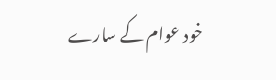خود عوام کے سارے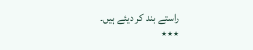راستے بند کر دیئے ہیں۔
٭٭٭